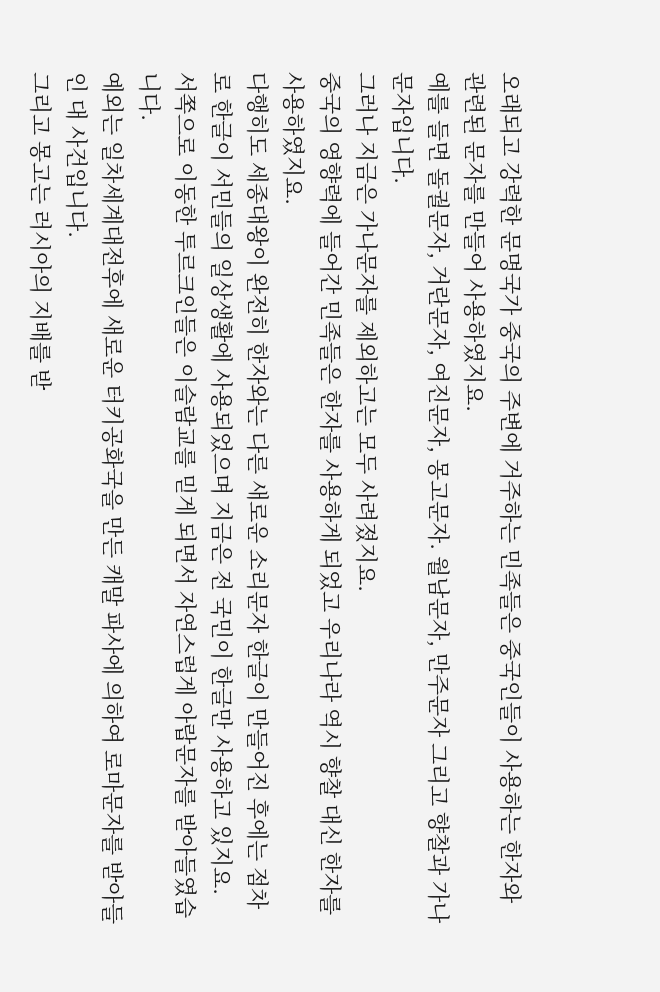오래되고 강력한 문명국가 중국의 주변에 거주하는 민족들은 중국인들이 사용하는 한자와 관련된 문자를 만들어 사용하였지요.
예를 들면 돌궐문자, 거란문자, 여진문자, 몽고문자. 월남문자, 만주문자 그리고 향찰과 가나문자입니다.
그러나 지금은 가나문자를 제외하고는 모두 사려졌지요.
중국의 영향력에 들어간 민족들은 한자를 사용하게 되었고 우리나라 역시 향찰 대신 한자를 사용하였지요.
다행히도 세종대왕이 완전히 한자와는 다른 새로운 소리문자 한글이 만들어진 후에는 점차로 한글이 서민들의 일상생활에 사용되었으며 지금은 전 국민이 한글만 사용하고 있지요.
서쪽으로 이동한 투르크인들은 이슬람교를 믿게 되면서 자연스럽게 아랍문자를 받아들였습니다.
예외는 일차세계대전후에 새로운 터키공화국을 만든 캐말 파사에 의하여 로마문자를 받아들인 대 사건입니다.
그리고 몽고는 러시아의 지배를 받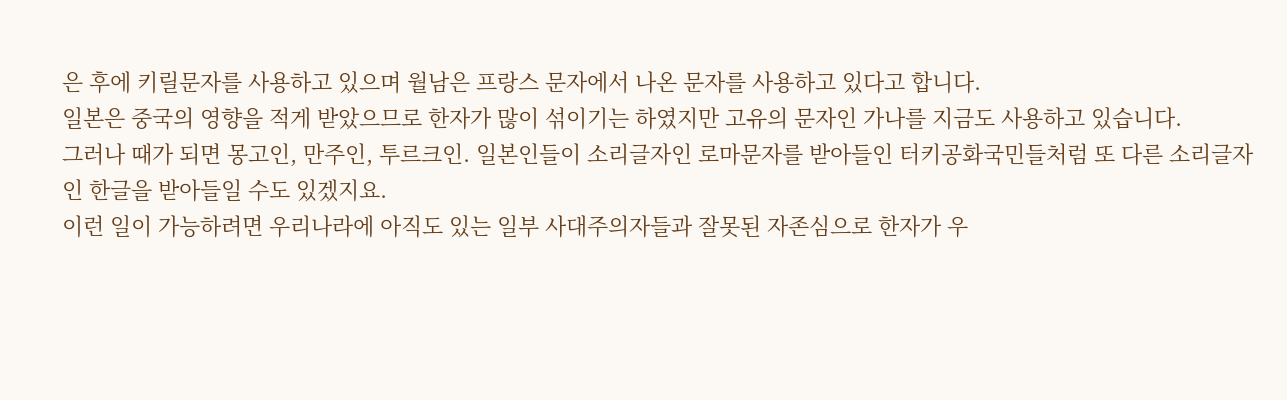은 후에 키릴문자를 사용하고 있으며 월남은 프랑스 문자에서 나온 문자를 사용하고 있다고 합니다.
일본은 중국의 영향을 적게 받았으므로 한자가 많이 섞이기는 하였지만 고유의 문자인 가나를 지금도 사용하고 있습니다.
그러나 때가 되면 몽고인, 만주인, 투르크인. 일본인들이 소리글자인 로마문자를 받아들인 터키공화국민들처럼 또 다른 소리글자인 한글을 받아들일 수도 있겠지요.
이런 일이 가능하려면 우리나라에 아직도 있는 일부 사대주의자들과 잘못된 자존심으로 한자가 우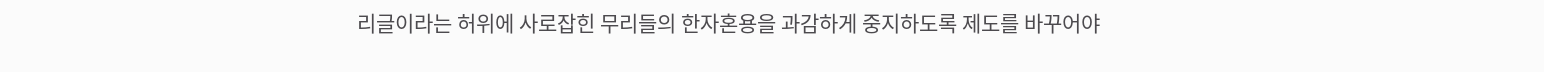리글이라는 허위에 사로잡힌 무리들의 한자혼용을 과감하게 중지하도록 제도를 바꾸어야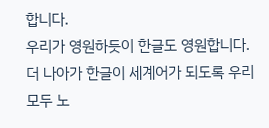합니다.
우리가 영원하듯이 한글도 영원합니다.
더 나아가 한글이 세계어가 되도록 우리 모두 노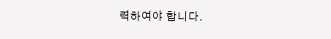력하여야 합니다.